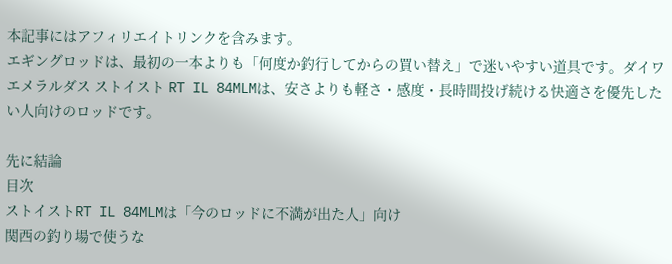本記事にはアフィリエイトリンクを含みます。
エギングロッドは、最初の一本よりも「何度か釣行してからの買い替え」で迷いやすい道具です。ダイワ エメラルダス ストイスト RT IL 84MLMは、安さよりも軽さ・感度・長時間投げ続ける快適さを優先したい人向けのロッドです。

先に結論
目次
ストイストRT IL 84MLMは「今のロッドに不満が出た人」向け
関西の釣り場で使うな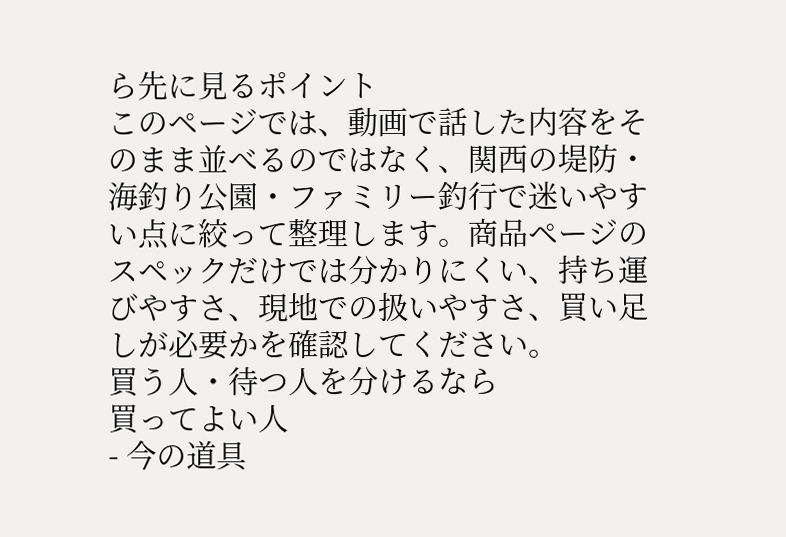ら先に見るポイント
このページでは、動画で話した内容をそのまま並べるのではなく、関西の堤防・海釣り公園・ファミリー釣行で迷いやすい点に絞って整理します。商品ページのスペックだけでは分かりにくい、持ち運びやすさ、現地での扱いやすさ、買い足しが必要かを確認してください。
買う人・待つ人を分けるなら
買ってよい人
- 今の道具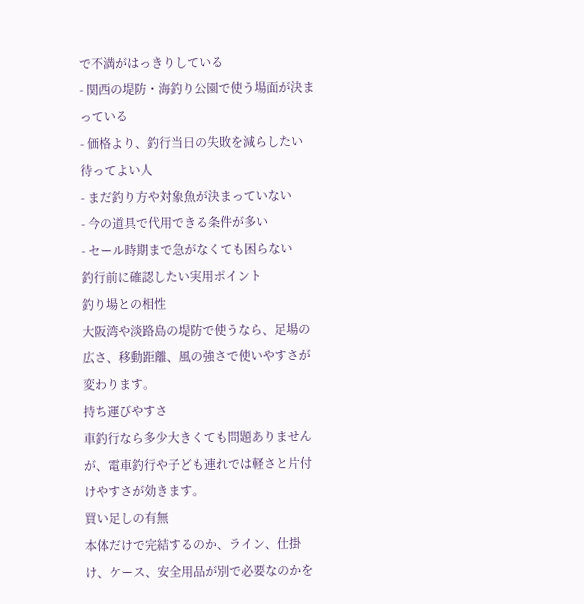で不満がはっきりしている
- 関西の堤防・海釣り公園で使う場面が決まっている
- 価格より、釣行当日の失敗を減らしたい
待ってよい人
- まだ釣り方や対象魚が決まっていない
- 今の道具で代用できる条件が多い
- セール時期まで急がなくても困らない
釣行前に確認したい実用ポイント
釣り場との相性
大阪湾や淡路島の堤防で使うなら、足場の広さ、移動距離、風の強さで使いやすさが変わります。
持ち運びやすさ
車釣行なら多少大きくても問題ありませんが、電車釣行や子ども連れでは軽さと片付けやすさが効きます。
買い足しの有無
本体だけで完結するのか、ライン、仕掛け、ケース、安全用品が別で必要なのかを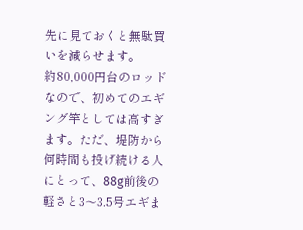先に見ておくと無駄買いを減らせます。
約80,000円台のロッドなので、初めてのエギング竿としては高すぎます。ただ、堤防から何時間も投げ続ける人にとって、88g前後の軽さと3〜3.5号エギま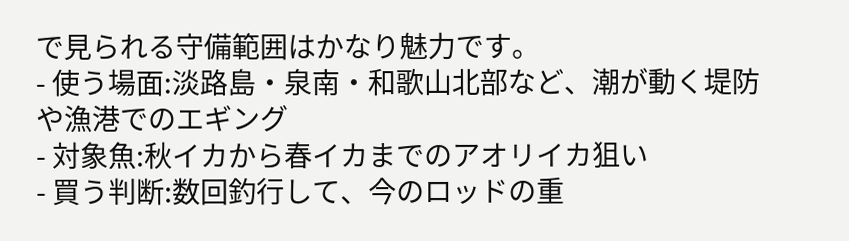で見られる守備範囲はかなり魅力です。
- 使う場面:淡路島・泉南・和歌山北部など、潮が動く堤防や漁港でのエギング
- 対象魚:秋イカから春イカまでのアオリイカ狙い
- 買う判断:数回釣行して、今のロッドの重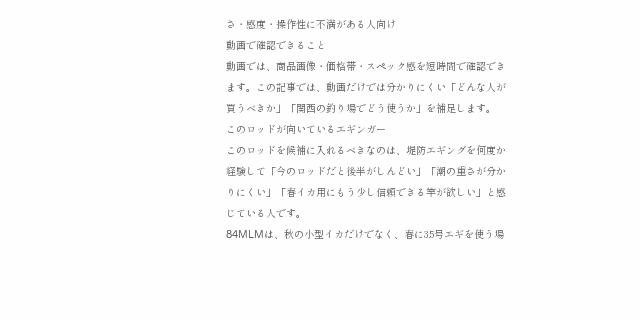さ・感度・操作性に不満がある人向け
動画で確認できること
動画では、商品画像・価格帯・スペック感を短時間で確認できます。この記事では、動画だけでは分かりにくい「どんな人が買うべきか」「関西の釣り場でどう使うか」を補足します。
このロッドが向いているエギンガー
このロッドを候補に入れるべきなのは、堤防エギングを何度か経験して「今のロッドだと後半がしんどい」「潮の重さが分かりにくい」「春イカ用にもう少し信頼できる竿が欲しい」と感じている人です。
84MLMは、秋の小型イカだけでなく、春に3.5号エギを使う場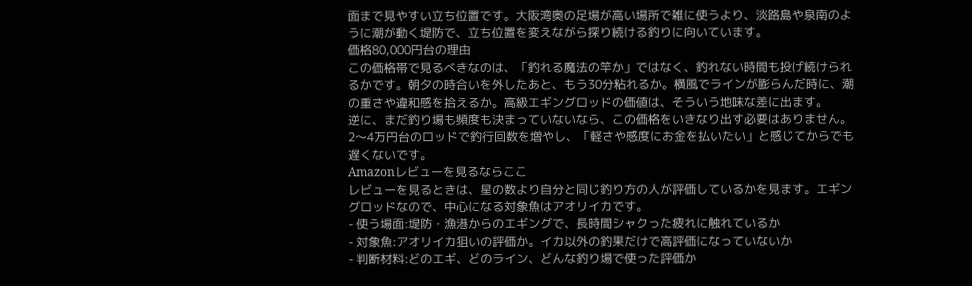面まで見やすい立ち位置です。大阪湾奥の足場が高い場所で雑に使うより、淡路島や泉南のように潮が動く堤防で、立ち位置を変えながら探り続ける釣りに向いています。
価格80,000円台の理由
この価格帯で見るべきなのは、「釣れる魔法の竿か」ではなく、釣れない時間も投げ続けられるかです。朝夕の時合いを外したあと、もう30分粘れるか。横風でラインが膨らんだ時に、潮の重さや違和感を拾えるか。高級エギングロッドの価値は、そういう地味な差に出ます。
逆に、まだ釣り場も頻度も決まっていないなら、この価格をいきなり出す必要はありません。2〜4万円台のロッドで釣行回数を増やし、「軽さや感度にお金を払いたい」と感じてからでも遅くないです。
Amazonレビューを見るならここ
レビューを見るときは、星の数より自分と同じ釣り方の人が評価しているかを見ます。エギングロッドなので、中心になる対象魚はアオリイカです。
- 使う場面:堤防・漁港からのエギングで、長時間シャクった疲れに触れているか
- 対象魚:アオリイカ狙いの評価か。イカ以外の釣果だけで高評価になっていないか
- 判断材料:どのエギ、どのライン、どんな釣り場で使った評価か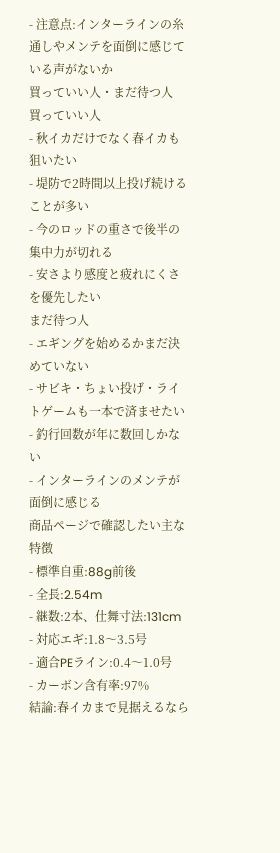- 注意点:インターラインの糸通しやメンテを面倒に感じている声がないか
買っていい人・まだ待つ人
買っていい人
- 秋イカだけでなく春イカも狙いたい
- 堤防で2時間以上投げ続けることが多い
- 今のロッドの重さで後半の集中力が切れる
- 安さより感度と疲れにくさを優先したい
まだ待つ人
- エギングを始めるかまだ決めていない
- サビキ・ちょい投げ・ライトゲームも一本で済ませたい
- 釣行回数が年に数回しかない
- インターラインのメンテが面倒に感じる
商品ページで確認したい主な特徴
- 標準自重:88g前後
- 全長:2.54m
- 継数:2本、仕舞寸法:131cm
- 対応エギ:1.8〜3.5号
- 適合PEライン:0.4〜1.0号
- カーボン含有率:97%
結論:春イカまで見据えるなら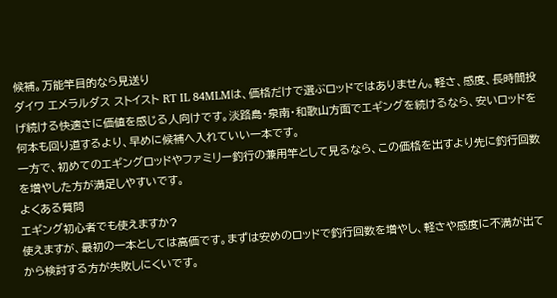候補。万能竿目的なら見送り
ダイワ エメラルダス ストイスト RT IL 84MLMは、価格だけで選ぶロッドではありません。軽さ、感度、長時間投げ続ける快適さに価値を感じる人向けです。淡路島・泉南・和歌山方面でエギングを続けるなら、安いロッドを何本も回り道するより、早めに候補へ入れていい一本です。
一方で、初めてのエギングロッドやファミリー釣行の兼用竿として見るなら、この価格を出すより先に釣行回数を増やした方が満足しやすいです。
よくある質問
エギング初心者でも使えますか?
使えますが、最初の一本としては高価です。まずは安めのロッドで釣行回数を増やし、軽さや感度に不満が出てから検討する方が失敗しにくいです。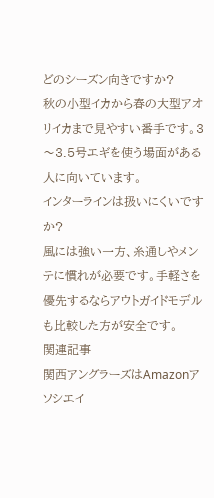どのシーズン向きですか?
秋の小型イカから春の大型アオリイカまで見やすい番手です。3〜3.5号エギを使う場面がある人に向いています。
インターラインは扱いにくいですか?
風には強い一方、糸通しやメンテに慣れが必要です。手軽さを優先するならアウトガイドモデルも比較した方が安全です。
関連記事
関西アングラーズはAmazonアソシエイ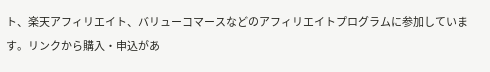ト、楽天アフィリエイト、バリューコマースなどのアフィリエイトプログラムに参加しています。リンクから購入・申込があ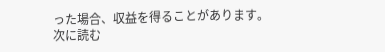った場合、収益を得ることがあります。
次に読む